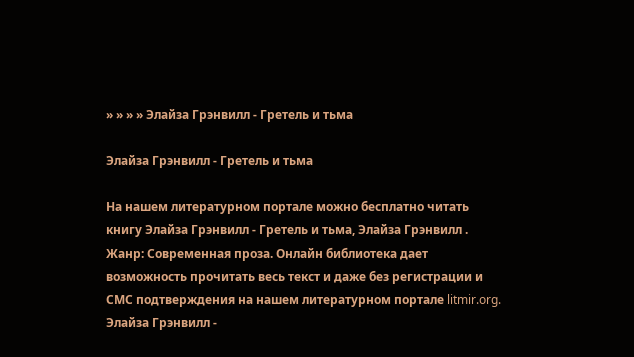» » » » Элайза Грэнвилл - Гретель и тьма

Элайза Грэнвилл - Гретель и тьма

На нашем литературном портале можно бесплатно читать книгу Элайза Грэнвилл - Гретель и тьма, Элайза Грэнвилл . Жанр: Современная проза. Онлайн библиотека дает возможность прочитать весь текст и даже без регистрации и СМС подтверждения на нашем литературном портале litmir.org.
Элайза Грэнвилл -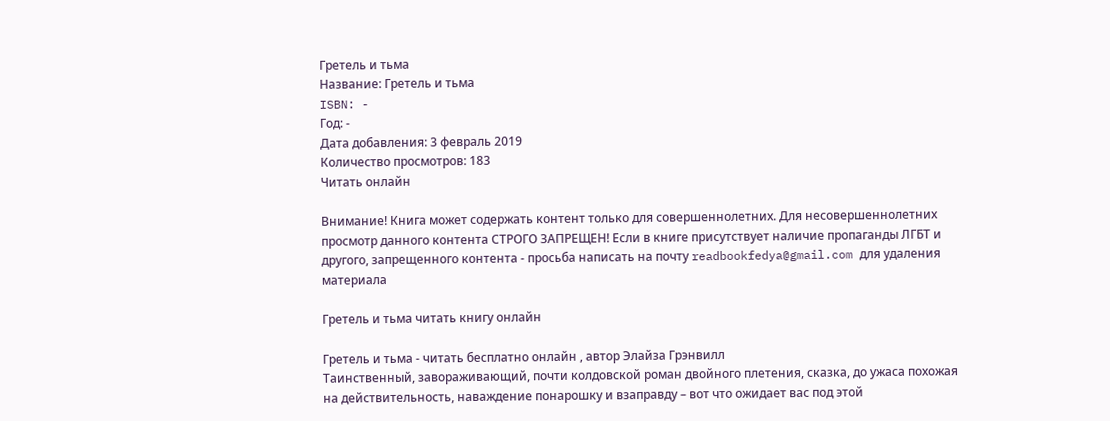Гретель и тьма
Название: Гретель и тьма
ISBN: -
Год: -
Дата добавления: 3 февраль 2019
Количество просмотров: 183
Читать онлайн

Внимание! Книга может содержать контент только для совершеннолетних. Для несовершеннолетних просмотр данного контента СТРОГО ЗАПРЕЩЕН! Если в книге присутствует наличие пропаганды ЛГБТ и другого, запрещенного контента - просьба написать на почту readbookfedya@gmail.com для удаления материала

Гретель и тьма читать книгу онлайн

Гретель и тьма - читать бесплатно онлайн , автор Элайза Грэнвилл
Таинственный, завораживающий, почти колдовской роман двойного плетения, сказка, до ужаса похожая на действительность, наваждение понарошку и взаправду – вот что ожидает вас под этой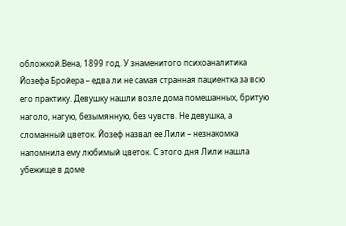обложкой.Вена, 1899 год. У знаменитого психоаналитика Йозефа Бройера – едва ли не самая странная пациентка за всю его практику. Девушку нашли возле дома помешанных, бритую наголо, нагую, безымянную, без чувств. Не девушка, а сломанный цветок. Йозеф назвал ее Лили – незнакомка напомнила ему любимый цветок. С этого дня Лили нашла убежище в доме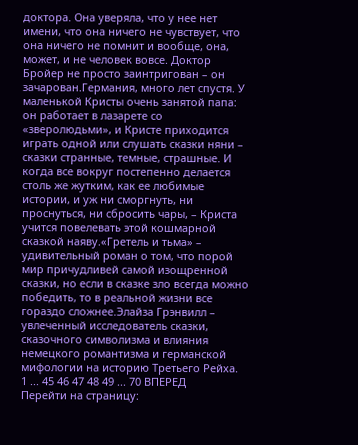доктора. Она уверяла, что у нее нет имени, что она ничего не чувствует, что она ничего не помнит и вообще, она, может, и не человек вовсе. Доктор Бройер не просто заинтригован – он зачарован.Германия, много лет спустя. У маленькой Кристы очень занятой папа: он работает в лазарете со «зверолюдьми», и Кристе приходится играть одной или слушать сказки няни – сказки странные, темные, страшные. И когда все вокруг постепенно делается столь же жутким, как ее любимые истории, и уж ни сморгнуть, ни проснуться, ни сбросить чары, – Криста учится повелевать этой кошмарной сказкой наяву.«Гретель и тьма» – удивительный роман о том, что порой мир причудливей самой изощренной сказки, но если в сказке зло всегда можно победить, то в реальной жизни все гораздо сложнее.Элайза Грэнвилл – увлеченный исследователь сказки, сказочного символизма и влияния немецкого романтизма и германской мифологии на историю Третьего Рейха.
1 ... 45 46 47 48 49 ... 70 ВПЕРЕД
Перейти на страницу: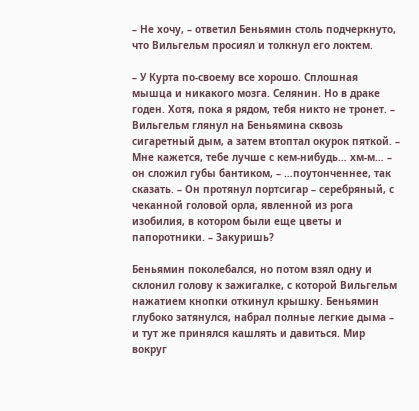– Не хочу, – ответил Беньямин столь подчеркнуто, что Вильгельм просиял и толкнул его локтем.

– У Курта по-своему все хорошо. Сплошная мышца и никакого мозга. Селянин. Но в драке годен. Хотя, пока я рядом, тебя никто не тронет. – Вильгельм глянул на Беньямина сквозь сигаретный дым, а затем втоптал окурок пяткой. – Мне кажется, тебе лучше с кем-нибудь… хм-м… – он сложил губы бантиком, – …поутонченнее, так сказать. – Он протянул портсигар – серебряный, с чеканной головой орла, явленной из рога изобилия, в котором были еще цветы и папоротники. – Закуришь?

Беньямин поколебался, но потом взял одну и склонил голову к зажигалке, с которой Вильгельм нажатием кнопки откинул крышку. Беньямин глубоко затянулся, набрал полные легкие дыма – и тут же принялся кашлять и давиться. Мир вокруг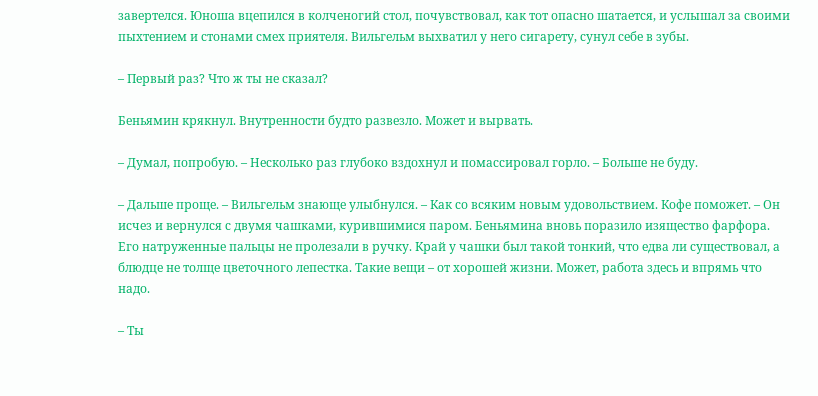завертелся. Юноша вцепился в колченогий стол, почувствовал, как тот опасно шатается, и услышал за своими пыхтением и стонами смех приятеля. Вильгельм выхватил у него сигарету, сунул себе в зубы.

– Первый раз? Что ж ты не сказал?

Беньямин крякнул. Внутренности будто развезло. Может и вырвать.

– Думал, попробую. – Несколько раз глубоко вздохнул и помассировал горло. – Больше не буду.

– Дальше проще. – Вильгельм знающе улыбнулся. – Как со всяким новым удовольствием. Кофе поможет. – Он исчез и вернулся с двумя чашками, курившимися паром. Беньямина вновь поразило изящество фарфора. Его натруженные пальцы не пролезали в ручку. Край у чашки был такой тонкий, что едва ли существовал, а блюдце не толще цветочного лепестка. Такие вещи – от хорошей жизни. Может, работа здесь и впрямь что надо.

– Ты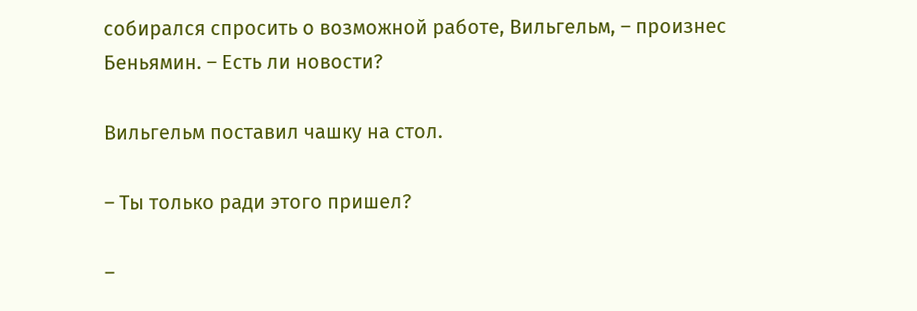собирался спросить о возможной работе, Вильгельм, – произнес Беньямин. – Есть ли новости?

Вильгельм поставил чашку на стол.

– Ты только ради этого пришел?

–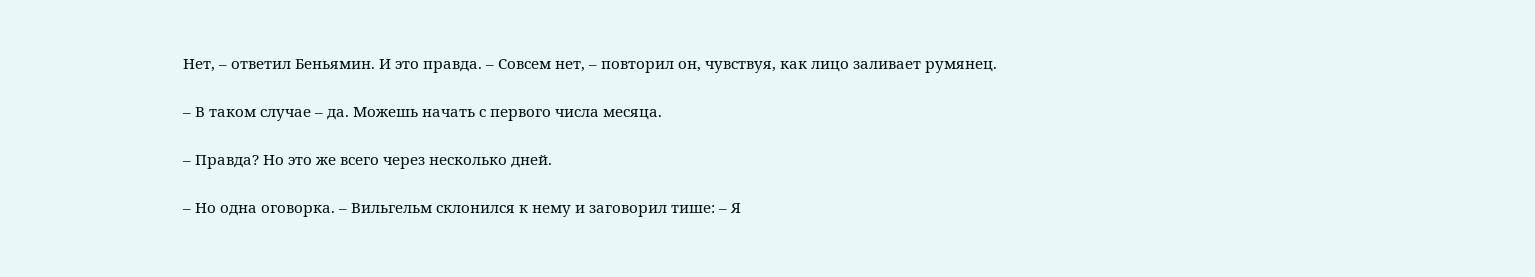Нет, – ответил Беньямин. И это правда. – Совсем нет, – повторил он, чувствуя, как лицо заливает румянец.

– В таком случае – да. Можешь начать с первого числа месяца.

– Правда? Но это же всего через несколько дней.

– Но одна оговорка. – Вильгельм склонился к нему и заговорил тише: – Я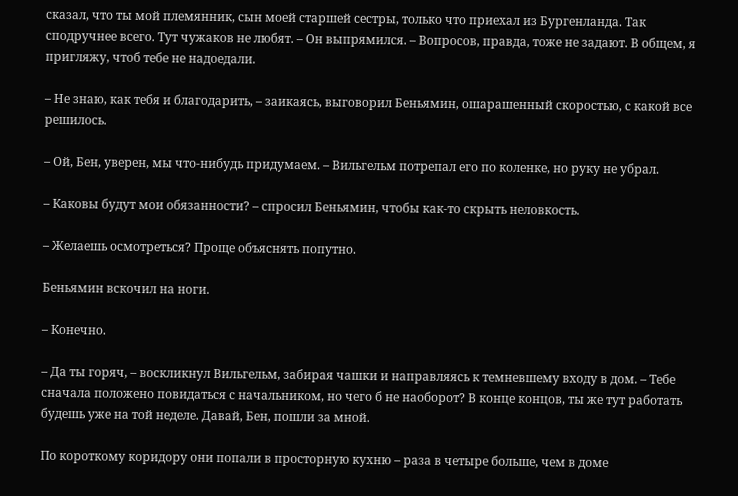сказал, что ты мой племянник, сын моей старшей сестры, только что приехал из Бургенланда. Так сподручнее всего. Тут чужаков не любят. – Он выпрямился. – Вопросов, правда, тоже не задают. В общем, я пригляжу, чтоб тебе не надоедали.

– Не знаю, как тебя и благодарить, – заикаясь, выговорил Беньямин, ошарашенный скоростью, с какой все решилось.

– Ой, Бен, уверен, мы что-нибудь придумаем. – Вильгельм потрепал его по коленке, но руку не убрал.

– Каковы будут мои обязанности? – спросил Беньямин, чтобы как-то скрыть неловкость.

– Желаешь осмотреться? Проще объяснять попутно.

Беньямин вскочил на ноги.

– Конечно.

– Да ты горяч, – воскликнул Вильгельм, забирая чашки и направляясь к темневшему входу в дом. – Тебе сначала положено повидаться с начальником, но чего б не наоборот? В конце концов, ты же тут работать будешь уже на той неделе. Давай, Бен, пошли за мной.

По короткому коридору они попали в просторную кухню – раза в четыре больше, чем в доме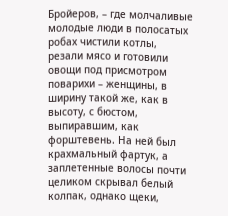Бройеров, – где молчаливые молодые люди в полосатых робах чистили котлы, резали мясо и готовили овощи под присмотром поварихи – женщины, в ширину такой же, как в высоту, с бюстом, выпиравшим, как форштевень. На ней был крахмальный фартук, а заплетенные волосы почти целиком скрывал белый колпак, однако щеки,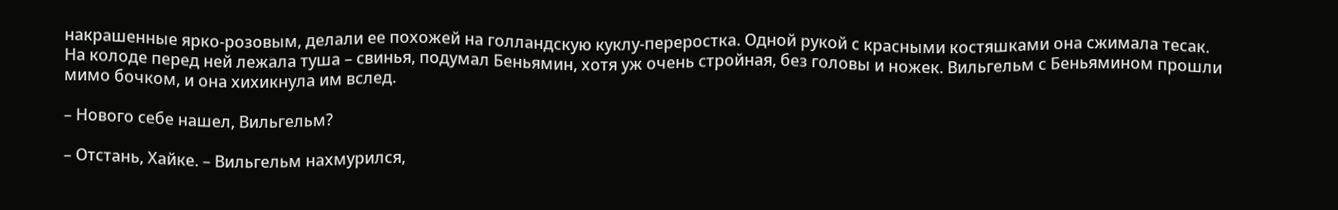накрашенные ярко-розовым, делали ее похожей на голландскую куклу-переростка. Одной рукой с красными костяшками она сжимала тесак. На колоде перед ней лежала туша – свинья, подумал Беньямин, хотя уж очень стройная, без головы и ножек. Вильгельм с Беньямином прошли мимо бочком, и она хихикнула им вслед.

– Нового себе нашел, Вильгельм?

– Отстань, Хайке. – Вильгельм нахмурился,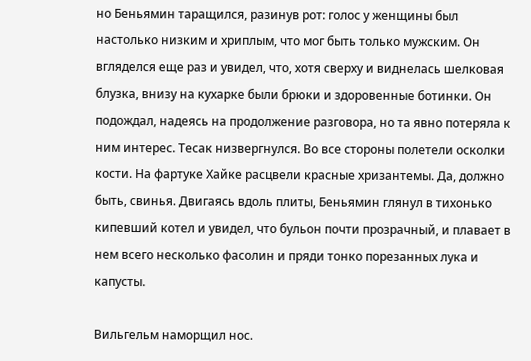но Беньямин таращился, разинув рот: голос у женщины был настолько низким и хриплым, что мог быть только мужским. Он вгляделся еще раз и увидел, что, хотя сверху и виднелась шелковая блузка, внизу на кухарке были брюки и здоровенные ботинки. Он подождал, надеясь на продолжение разговора, но та явно потеряла к ним интерес. Тесак низвергнулся. Во все стороны полетели осколки кости. На фартуке Хайке расцвели красные хризантемы. Да, должно быть, свинья. Двигаясь вдоль плиты, Беньямин глянул в тихонько кипевший котел и увидел, что бульон почти прозрачный, и плавает в нем всего несколько фасолин и пряди тонко порезанных лука и капусты.

Вильгельм наморщил нос.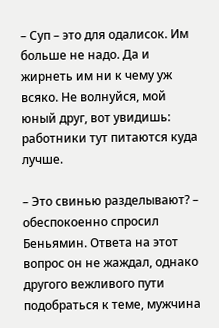– Суп – это для одалисок. Им больше не надо. Да и жирнеть им ни к чему уж всяко. Не волнуйся, мой юный друг, вот увидишь: работники тут питаются куда лучше.

– Это свинью разделывают? – обеспокоенно спросил Беньямин. Ответа на этот вопрос он не жаждал, однако другого вежливого пути подобраться к теме, мужчина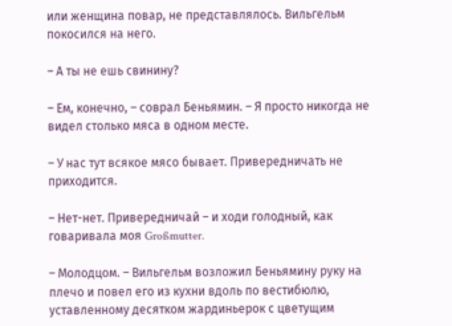или женщина повар, не представлялось. Вильгельм покосился на него.

– А ты не ешь свинину?

– Ем, конечно, – соврал Беньямин. – Я просто никогда не видел столько мяса в одном месте.

– У нас тут всякое мясо бывает. Привередничать не приходится.

– Нет-нет. Привередничай – и ходи голодный, как говаривала моя Großmutter.

– Молодцом. – Вильгельм возложил Беньямину руку на плечо и повел его из кухни вдоль по вестибюлю, уставленному десятком жардиньерок с цветущим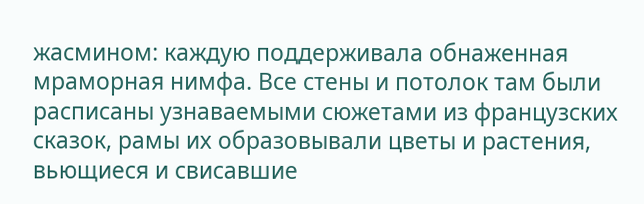жасмином: каждую поддерживала обнаженная мраморная нимфа. Все стены и потолок там были расписаны узнаваемыми сюжетами из французских сказок, рамы их образовывали цветы и растения, вьющиеся и свисавшие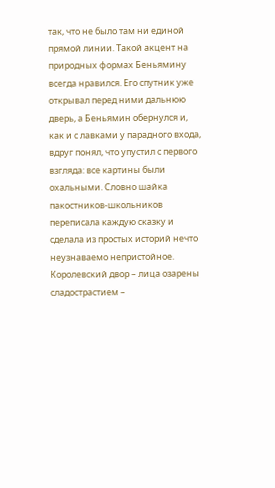так, что не было там ни единой прямой линии. Такой акцент на природных формах Беньямину всегда нравился. Его спутник уже открывал перед ними дальнюю дверь, а Беньямин обернулся и, как и с лавками у парадного входа, вдруг понял, что упустил с первого взгляда: все картины были охальными. Словно шайка пакостников-школьников переписала каждую сказку и сделала из простых историй нечто неузнаваемо непристойное. Королевский двор – лица озарены сладострастием –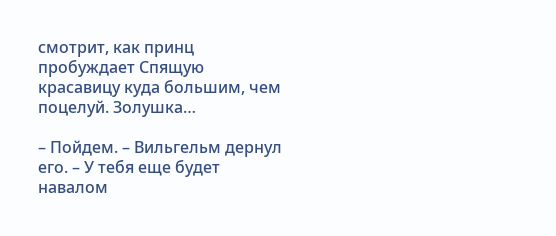смотрит, как принц пробуждает Спящую красавицу куда большим, чем поцелуй. Золушка…

– Пойдем. – Вильгельм дернул его. – У тебя еще будет навалом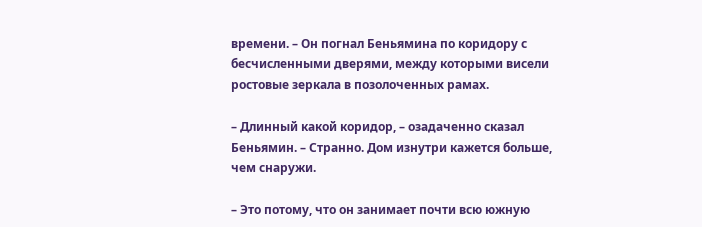времени. – Он погнал Беньямина по коридору с бесчисленными дверями, между которыми висели ростовые зеркала в позолоченных рамах.

– Длинный какой коридор, – озадаченно сказал Беньямин. – Странно. Дом изнутри кажется больше, чем снаружи.

– Это потому, что он занимает почти всю южную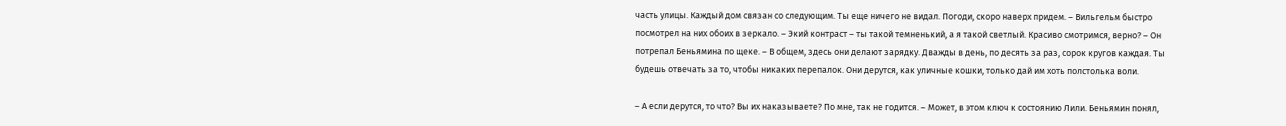часть улицы. Каждый дом связан со следующим. Ты еще ничего не видал. Погоди, скоро наверх придем. – Вильгельм быстро посмотрел на них обоих в зеркало. – Экий контраст – ты такой темненький, а я такой светлый. Красиво смотримся, верно? – Он потрепал Беньямина по щеке. – В общем, здесь они делают зарядку. Дважды в день, по десять за раз, сорок кругов каждая. Ты будешь отвечать за то, чтобы никаких перепалок. Они дерутся, как уличные кошки, только дай им хоть полстолька воли.

– А если дерутся, то что? Вы их наказываете? По мне, так не годится. – Может, в этом ключ к состоянию Лили. Беньямин понял,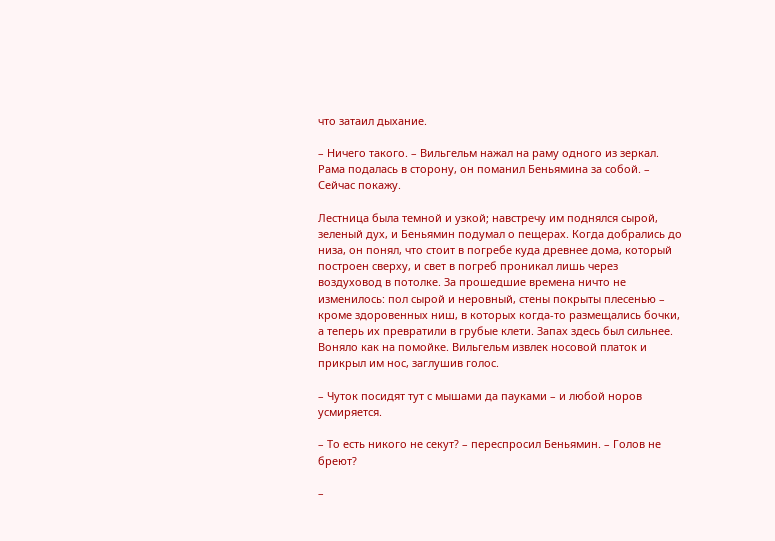что затаил дыхание.

– Ничего такого. – Вильгельм нажал на раму одного из зеркал. Рама подалась в сторону, он поманил Беньямина за собой. – Сейчас покажу.

Лестница была темной и узкой; навстречу им поднялся сырой, зеленый дух, и Беньямин подумал о пещерах. Когда добрались до низа, он понял, что стоит в погребе куда древнее дома, который построен сверху, и свет в погреб проникал лишь через воздуховод в потолке. За прошедшие времена ничто не изменилось: пол сырой и неровный, стены покрыты плесенью – кроме здоровенных ниш, в которых когда-то размещались бочки, а теперь их превратили в грубые клети. Запах здесь был сильнее. Воняло как на помойке. Вильгельм извлек носовой платок и прикрыл им нос, заглушив голос.

– Чуток посидят тут с мышами да пауками – и любой норов усмиряется.

– То есть никого не секут? – переспросил Беньямин. – Голов не бреют?

–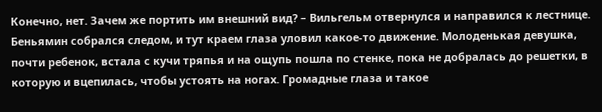Конечно, нет. Зачем же портить им внешний вид? – Вильгельм отвернулся и направился к лестнице. Беньямин собрался следом, и тут краем глаза уловил какое-то движение. Молоденькая девушка, почти ребенок, встала с кучи тряпья и на ощупь пошла по стенке, пока не добралась до решетки, в которую и вцепилась, чтобы устоять на ногах. Громадные глаза и такое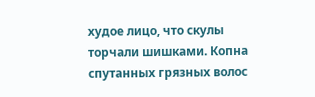худое лицо, что скулы торчали шишками. Копна спутанных грязных волос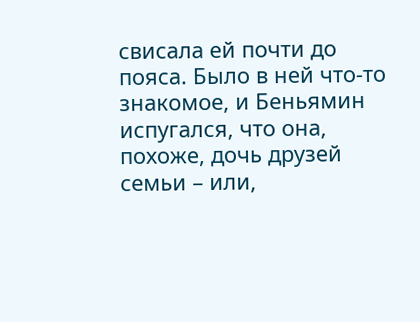свисала ей почти до пояса. Было в ней что-то знакомое, и Беньямин испугался, что она, похоже, дочь друзей семьи – или,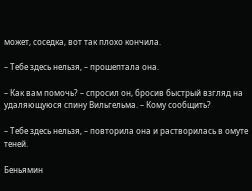может, соседка, вот так плохо кончила.

– Тебе здесь нельзя, – прошептала она.

– Как вам помочь? – спросил он, бросив быстрый взгляд на удаляющуюся спину Вильгельма. – Кому сообщить?

– Тебе здесь нельзя, – повторила она и растворилась в омуте теней.

Беньямин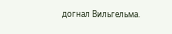догнал Вильгельма.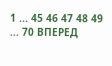1 ... 45 46 47 48 49 ... 70 ВПЕРЕД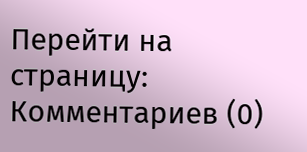Перейти на страницу:
Комментариев (0)